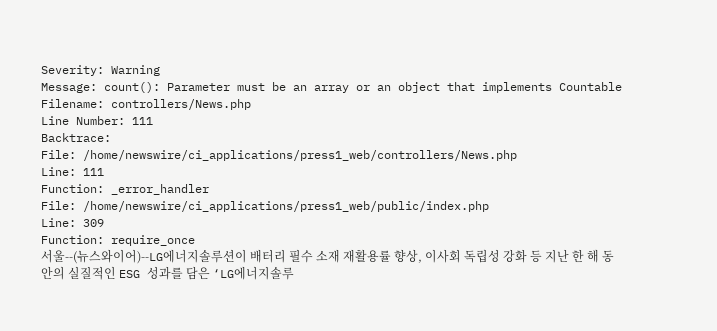Severity: Warning
Message: count(): Parameter must be an array or an object that implements Countable
Filename: controllers/News.php
Line Number: 111
Backtrace:
File: /home/newswire/ci_applications/press1_web/controllers/News.php
Line: 111
Function: _error_handler
File: /home/newswire/ci_applications/press1_web/public/index.php
Line: 309
Function: require_once
서울--(뉴스와이어)--LG에너지솔루션이 배터리 필수 소재 재활용률 향상, 이사회 독립성 강화 등 지난 한 해 동안의 실질적인 ESG 성과를 담은 ‘LG에너지솔루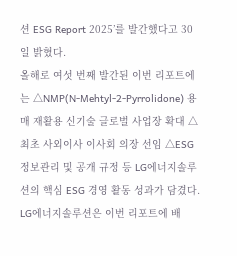션 ESG Report 2025’를 발간했다고 30일 밝혔다.
올해로 여섯 번째 발간된 이번 리포트에는 △NMP(N-Mehtyl-2-Pyrrolidone) 용매 재활용 신기술 글로벌 사업장 확대 △최초 사외이사 이사회 의장 선임 △ESG 정보관리 및 공개 규정 등 LG에너지솔루션의 핵심 ESG 경영 활동 성과가 담겼다.
LG에너지솔루션은 이번 리포트에 배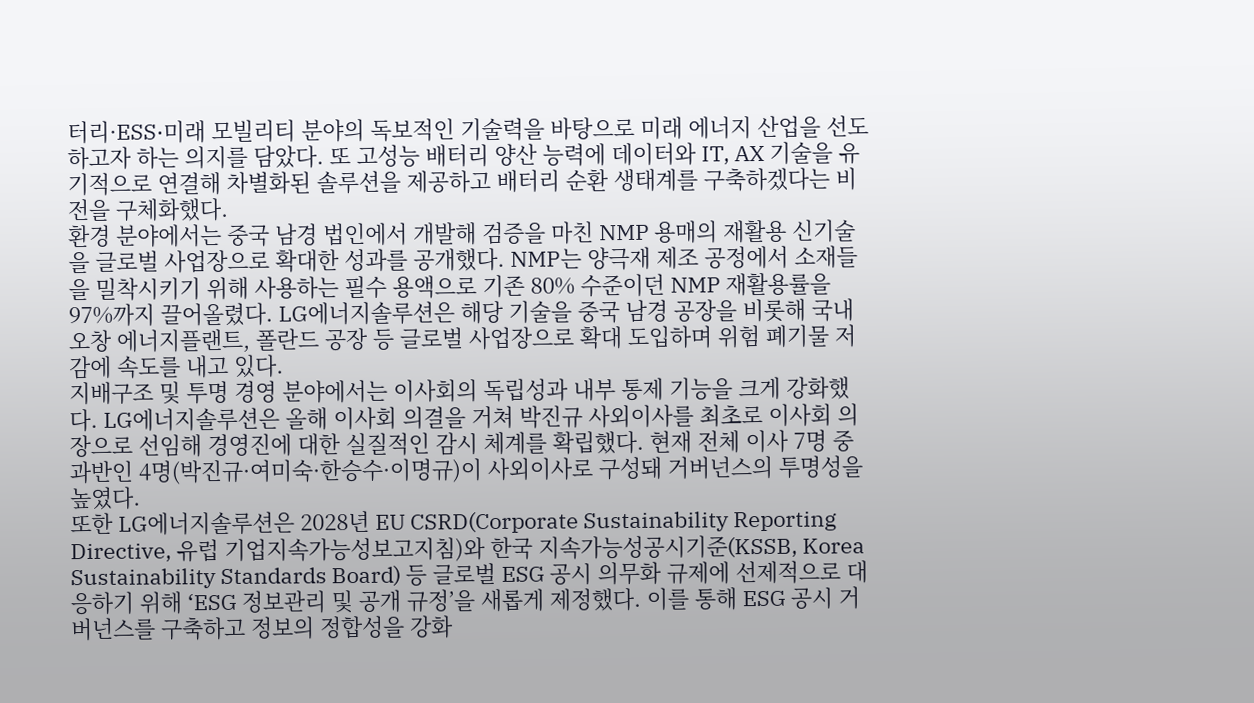터리·ESS·미래 모빌리티 분야의 독보적인 기술력을 바탕으로 미래 에너지 산업을 선도하고자 하는 의지를 담았다. 또 고성능 배터리 양산 능력에 데이터와 IT, AX 기술을 유기적으로 연결해 차별화된 솔루션을 제공하고 배터리 순환 생태계를 구축하겠다는 비전을 구체화했다.
환경 분야에서는 중국 남경 법인에서 개발해 검증을 마친 NMP 용매의 재활용 신기술을 글로벌 사업장으로 확대한 성과를 공개했다. NMP는 양극재 제조 공정에서 소재들을 밀착시키기 위해 사용하는 필수 용액으로 기존 80% 수준이던 NMP 재활용률을 97%까지 끌어올렸다. LG에너지솔루션은 해당 기술을 중국 남경 공장을 비롯해 국내 오창 에너지플랜트, 폴란드 공장 등 글로벌 사업장으로 확대 도입하며 위험 폐기물 저감에 속도를 내고 있다.
지배구조 및 투명 경영 분야에서는 이사회의 독립성과 내부 통제 기능을 크게 강화했다. LG에너지솔루션은 올해 이사회 의결을 거쳐 박진규 사외이사를 최초로 이사회 의장으로 선임해 경영진에 대한 실질적인 감시 체계를 확립했다. 현재 전체 이사 7명 중 과반인 4명(박진규·여미숙·한승수·이명규)이 사외이사로 구성돼 거버넌스의 투명성을 높였다.
또한 LG에너지솔루션은 2028년 EU CSRD(Corporate Sustainability Reporting Directive, 유럽 기업지속가능성보고지침)와 한국 지속가능성공시기준(KSSB, Korea Sustainability Standards Board) 등 글로벌 ESG 공시 의무화 규제에 선제적으로 대응하기 위해 ‘ESG 정보관리 및 공개 규정’을 새롭게 제정했다. 이를 통해 ESG 공시 거버넌스를 구축하고 정보의 정합성을 강화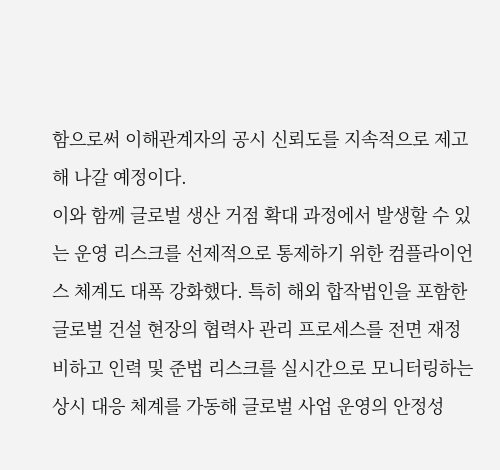함으로써 이해관계자의 공시 신뢰도를 지속적으로 제고해 나갈 예정이다.
이와 함께 글로벌 생산 거점 확대 과정에서 발생할 수 있는 운영 리스크를 선제적으로 통제하기 위한 컴플라이언스 체계도 대폭 강화했다. 특히 해외 합작법인을 포함한 글로벌 건설 현장의 협력사 관리 프로세스를 전면 재정비하고 인력 및 준법 리스크를 실시간으로 모니터링하는 상시 대응 체계를 가동해 글로벌 사업 운영의 안정성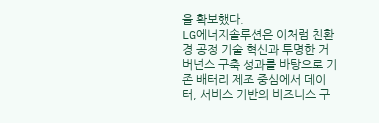을 확보했다.
LG에너지솔루션은 이처럼 친환경 공정 기술 혁신과 투명한 거버넌스 구축 성과를 바탕으로 기존 배터리 제조 중심에서 데이터, 서비스 기반의 비즈니스 구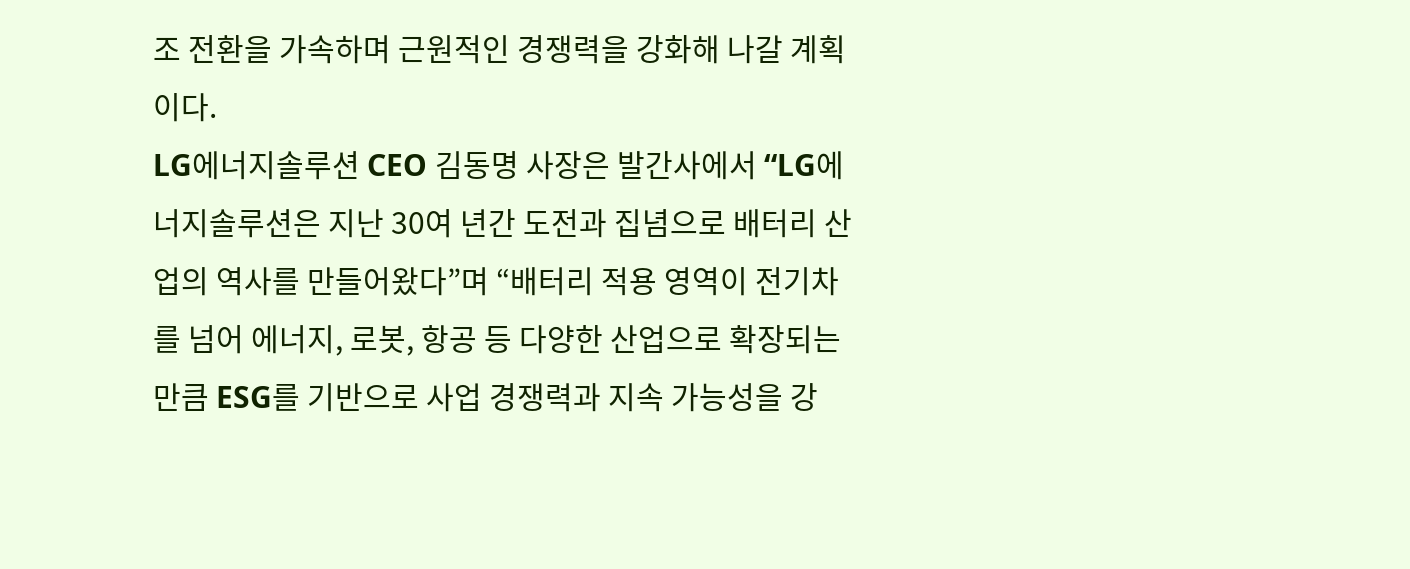조 전환을 가속하며 근원적인 경쟁력을 강화해 나갈 계획이다.
LG에너지솔루션 CEO 김동명 사장은 발간사에서 “LG에너지솔루션은 지난 30여 년간 도전과 집념으로 배터리 산업의 역사를 만들어왔다”며 “배터리 적용 영역이 전기차를 넘어 에너지, 로봇, 항공 등 다양한 산업으로 확장되는 만큼 ESG를 기반으로 사업 경쟁력과 지속 가능성을 강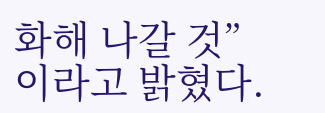화해 나갈 것”이라고 밝혔다.